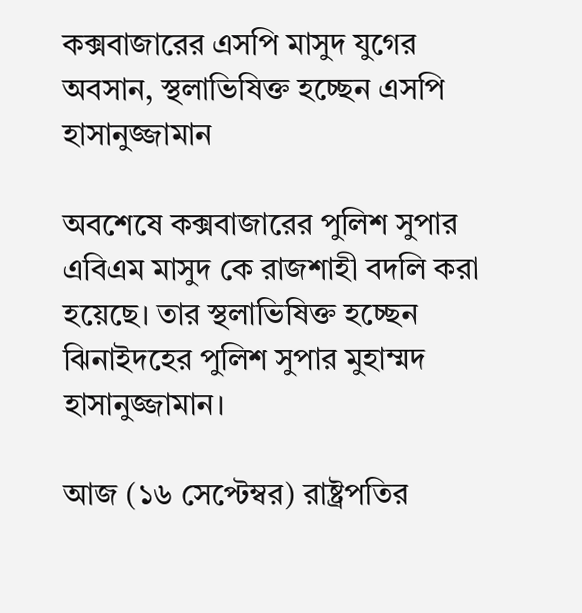কক্সবাজারের এসপি মাসুদ যুগের অবসান, স্থলাভিষিক্ত হচ্ছেন এসপি হাসানুজ্জামান

অবশেষে কক্সবাজারের পুলিশ সুপার এবিএম মাসুদ কে রাজশাহী বদলি করা হয়েছে। তার স্থলাভিষিক্ত হচ্ছেন ঝিনাইদহের পুলিশ সুপার মুহাম্মদ হাসানুজ্জামান।

আজ (১৬ সেপ্টেম্বর) রাষ্ট্রপতির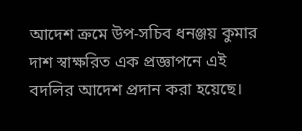আদেশ ক্রমে উপ-সচিব ধনঞ্জয় কুমার দাশ স্বাক্ষরিত এক প্রজ্ঞাপনে এই বদলির আদেশ প্রদান করা হয়েছে।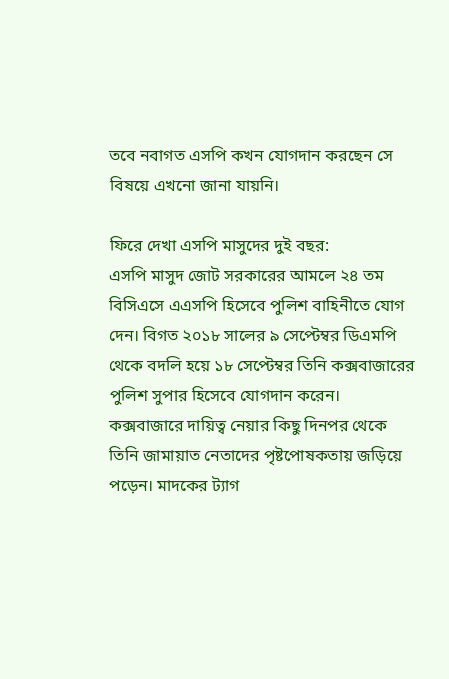তবে নবাগত এসপি কখন যোগদান করছেন সে বিষয়ে এখনো জানা যায়নি।

ফিরে দেখা এসপি মাসুদের দুই বছর:
এসপি মাসুদ জোট সরকারের আমলে ২৪ তম বিসিএসে এএসপি হিসেবে পুলিশ বাহিনীতে যোগ দেন। বিগত ২০১৮ সালের ৯ সেপ্টেম্বর ডিএমপি থেকে বদলি হয়ে ১৮ সেপ্টেম্বর তিনি কক্সবাজারের পুলিশ সুপার হিসেবে যোগদান করেন। কক্সবাজারে দায়িত্ব নেয়ার কিছু দিনপর থেকে তিনি জামায়াত নেতাদের পৃষ্টপোষকতায় জড়িয়ে পড়েন। মাদকের ট্যাগ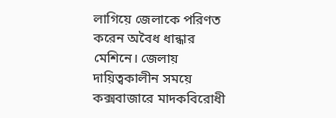লাগিয়ে জেলাকে পরিণত করেন অবৈধ ধান্ধার মেশিনে। জেলায় দায়িত্বকালীন সময়ে কক্সবাজারে মাদকবিরোধী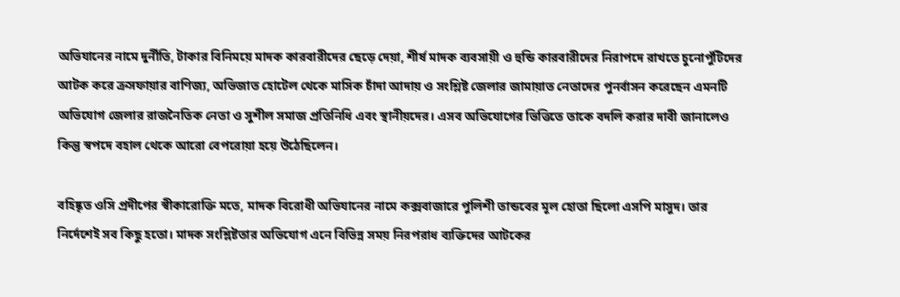অভিযানের নামে দুর্নীতি, টাকার বিনিময়ে মাদক কারবারীদের ছেড়ে দেয়া, শীর্ষ মাদক ব্যবসায়ী ও হুন্ডি কারবারীদের নিরাপদে রাখতে চুনোপুঁটিদের আটক করে ক্রসফায়ার বাণিজ্য, অভিজাত হোটেল থেকে মাসিক চাঁদা আদায় ও সংশ্লিষ্ট জেলার জামায়াত নেতাদের পুনর্বাসন করেছেন এমনটি অভিযোগ জেলার রাজনৈতিক নেতা ও সুশীল সমাজ প্রতিনিধি এবং স্থানীয়দের। এসব অভিযোগের ভিত্তিতে তাকে বদলি করার দাবী জানালেও কিন্তু স্বপদে বহাল থেকে আরো বেপরোয়া হয়ে উঠেছিলেন।

বহিষ্কৃত ওসি প্রদীপের স্বীকারোক্তি মতে, মাদক বিরোধী অভিযানের নামে কক্সবাজারে পুলিশী তান্ডবের মূল হোতা ছিলো এসপি মাসুদ। তার নির্দেশেই সব কিছু হতো। মাদক সংশ্লিষ্টতার অভিযোগ এনে বিভিন্ন সময় নিরপরাধ ব্যক্তিদের আটকের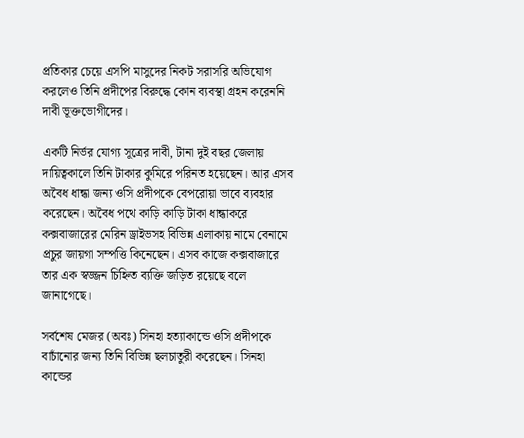প্রতিকার চেয়ে এসপি মাসুদের নিকট সরাসরি অভিযোগ করলেও তিনি প্রদীপের বিরুদ্ধে কোন ব্যবস্থা গ্রহন করেননি দাবী ভূক্তভোগীদের।

একটি নির্ভর‍ যোগ্য সূত্রের দাবী, টানা দুই বছর জেলায় দায়িত্বকালে তিনি টাকার কুমিরে পরিনত হয়েছেন। আর এসব অবৈধ ধান্ধা জন্য ওসি প্রদীপকে বেপরোয়া ভাবে ব্যবহার করেছেন। অবৈধ পথে কাড়ি কাড়ি টাকা ধান্ধাকরে কক্সবাজারের মেরিন ড্রাইভসহ বিভিন্ন এলাকায় নামে বেনামে প্রচুর জায়গা সম্পত্তি কিনেছেন। এসব কাজে কক্সবাজারে তার এক স্বজ্জন চিহ্নিত ব্যক্তি জড়িত রয়েছে বলে জানাগেছে।

সর্বশেষ মেজর (অবঃ) সিনহা হত্যাকান্ডে ওসি প্রদীপকে বাচাঁনোর জন্য তিনি বিভিন্ন ছলচাতুরী করেছেন। সিনহা কান্ডের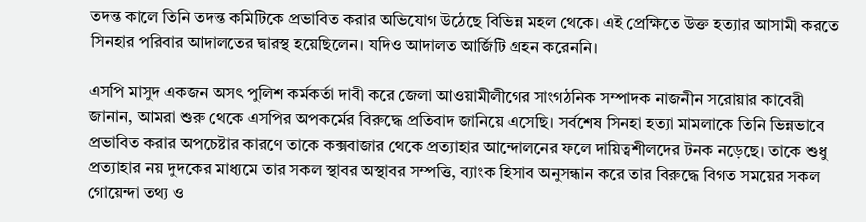তদন্ত কালে তিনি তদন্ত কমিটিকে প্রভাবিত করার অভিযোগ উঠেছে বিভিন্ন মহল থেকে। এই প্রেক্ষিতে উক্ত হত্যার আসামী করতে সিনহার পরিবার আদালতের দ্বারস্থ হয়েছিলেন। যদিও আদালত আর্জিটি গ্রহন করেননি।

এসপি মাসুদ একজন অসৎ পুলিশ কর্মকর্তা দাবী করে জেলা আওয়ামীলীগের সাংগঠনিক সম্পাদক নাজনীন সরোয়ার কাবেরী জানান, আমরা শুরু থেকে এসপির অপকর্মের বিরুদ্ধে প্রতিবাদ জানিয়ে এসেছি। সর্বশেষ সিনহা হত্যা মামলাকে তিনি ভিন্নভাবে প্রভাবিত করার অপচেষ্টার কারণে তাকে কক্সবাজার থেকে প্রত্যাহার আন্দোলনের ফলে দায়িত্বশীলদের টনক নড়েছে। তাকে শুধু প্রত্যাহার নয় দুদকের মাধ্যমে তার সকল স্থাবর অস্থাবর সম্পত্তি, ব্যাংক হিসাব অনুসন্ধান করে তার বিরুদ্ধে বিগত সময়ের সকল গোয়েন্দা তথ্য ও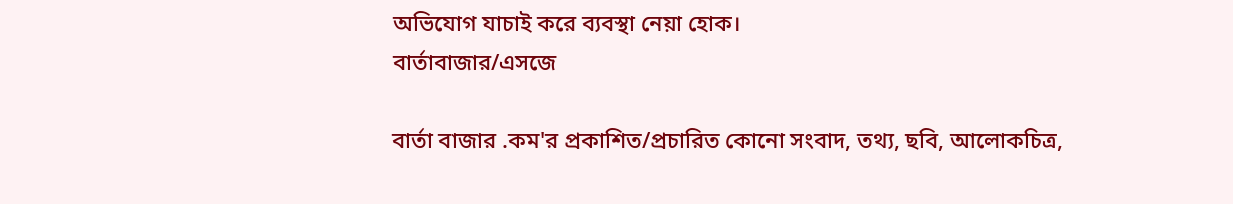অভিযোগ যাচাই করে ব্যবস্থা নেয়া হোক।
বার্তাবাজার/এসজে

বার্তা বাজার .কম'র প্রকাশিত/প্রচারিত কোনো সংবাদ, তথ্য, ছবি, আলোকচিত্র,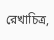রেখাচিত্র,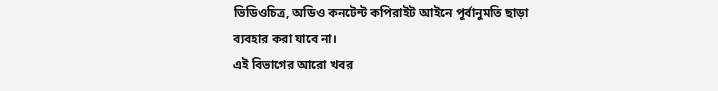ভিডিওচিত্র, অডিও কনটেন্ট কপিরাইট আইনে পূর্বানুমতি ছাড়া ব্যবহার করা যাবে না।
এই বিভাগের আরো খবর